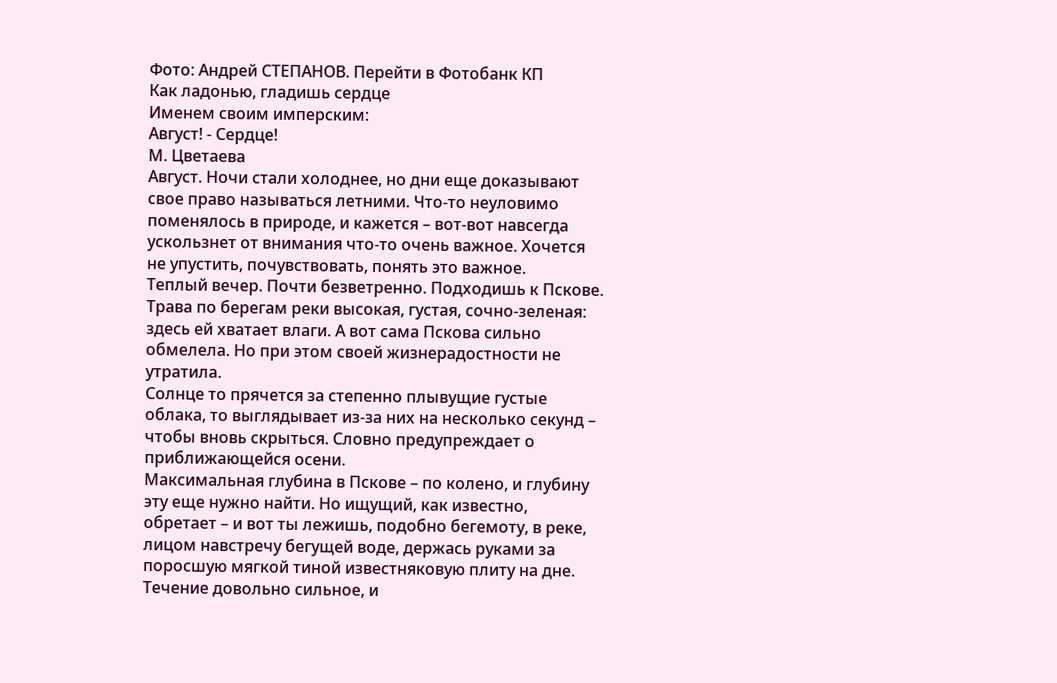Фото: Андрей СТЕПАНОВ. Перейти в Фотобанк КП
Как ладонью, гладишь сердце
Именем своим имперским:
Август! - Сердце!
М. Цветаева
Август. Ночи стали холоднее, но дни еще доказывают свое право называться летними. Что-то неуловимо поменялось в природе, и кажется – вот-вот навсегда ускользнет от внимания что-то очень важное. Хочется не упустить, почувствовать, понять это важное.
Теплый вечер. Почти безветренно. Подходишь к Пскове. Трава по берегам реки высокая, густая, сочно-зеленая: здесь ей хватает влаги. А вот сама Пскова сильно обмелела. Но при этом своей жизнерадостности не утратила.
Солнце то прячется за степенно плывущие густые облака, то выглядывает из-за них на несколько секунд – чтобы вновь скрыться. Словно предупреждает о приближающейся осени.
Максимальная глубина в Пскове – по колено, и глубину эту еще нужно найти. Но ищущий, как известно, обретает – и вот ты лежишь, подобно бегемоту, в реке, лицом навстречу бегущей воде, держась руками за поросшую мягкой тиной известняковую плиту на дне.
Течение довольно сильное, и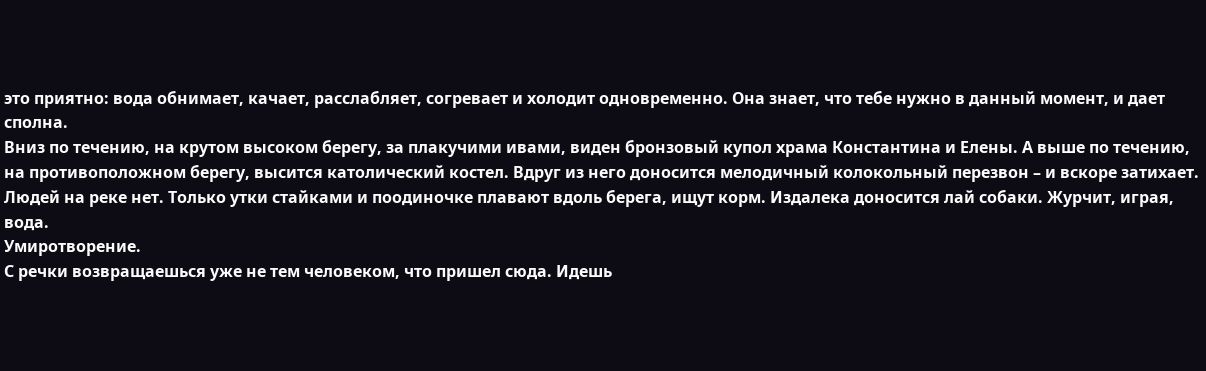это приятно: вода обнимает, качает, расслабляет, согревает и холодит одновременно. Она знает, что тебе нужно в данный момент, и дает сполна.
Вниз по течению, на крутом высоком берегу, за плакучими ивами, виден бронзовый купол храма Константина и Елены. А выше по течению, на противоположном берегу, высится католический костел. Вдруг из него доносится мелодичный колокольный перезвон – и вскоре затихает.
Людей на реке нет. Только утки стайками и поодиночке плавают вдоль берега, ищут корм. Издалека доносится лай собаки. Журчит, играя, вода.
Умиротворение.
С речки возвращаешься уже не тем человеком, что пришел сюда. Идешь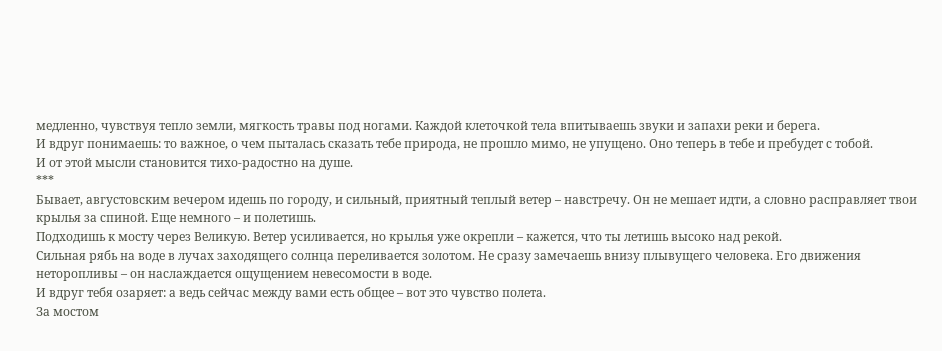медленно, чувствуя тепло земли, мягкость травы под ногами. Каждой клеточкой тела впитываешь звуки и запахи реки и берега.
И вдруг понимаешь: то важное, о чем пыталась сказать тебе природа, не прошло мимо, не упущено. Оно теперь в тебе и пребудет с тобой.
И от этой мысли становится тихо-радостно на душе.
***
Бывает, августовским вечером идешь по городу, и сильный, приятный теплый ветер – навстречу. Он не мешает идти, а словно расправляет твои крылья за спиной. Еще немного – и полетишь.
Подходишь к мосту через Великую. Ветер усиливается, но крылья уже окрепли – кажется, что ты летишь высоко над рекой.
Сильная рябь на воде в лучах заходящего солнца переливается золотом. Не сразу замечаешь внизу плывущего человека. Его движения неторопливы – он наслаждается ощущением невесомости в воде.
И вдруг тебя озаряет: а ведь сейчас между вами есть общее – вот это чувство полета.
За мостом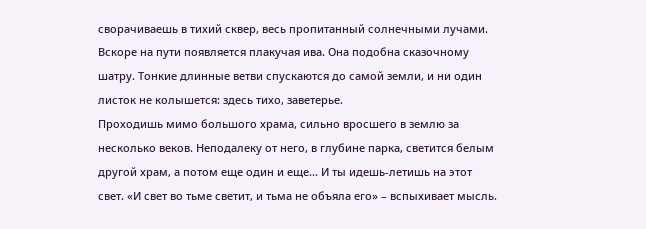сворачиваешь в тихий сквер, весь пропитанный солнечными лучами. Вскоре на пути появляется плакучая ива. Она подобна сказочному шатру. Тонкие длинные ветви спускаются до самой земли, и ни один листок не колышется: здесь тихо, заветерье.
Проходишь мимо большого храма, сильно вросшего в землю за несколько веков. Неподалеку от него, в глубине парка, светится белым другой храм, а потом еще один и еще... И ты идешь-летишь на этот свет. «И свет во тьме светит, и тьма не объяла его» – вспыхивает мысль.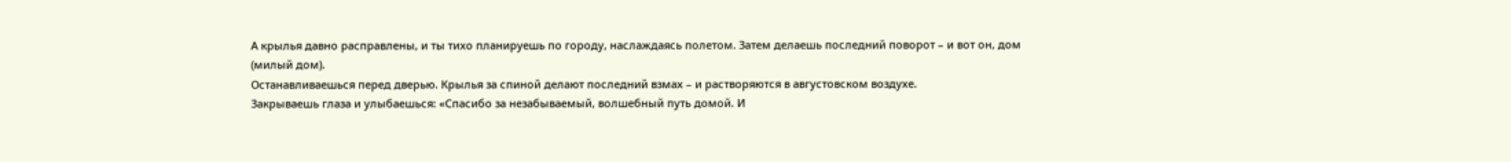А крылья давно расправлены, и ты тихо планируешь по городу, наслаждаясь полетом. Затем делаешь последний поворот – и вот он, дом (милый дом).
Останавливаешься перед дверью. Крылья за спиной делают последний взмах – и растворяются в августовском воздухе.
Закрываешь глаза и улыбаешься: «Спасибо за незабываемый, волшебный путь домой. И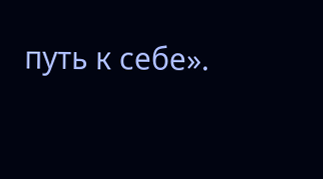путь к себе».